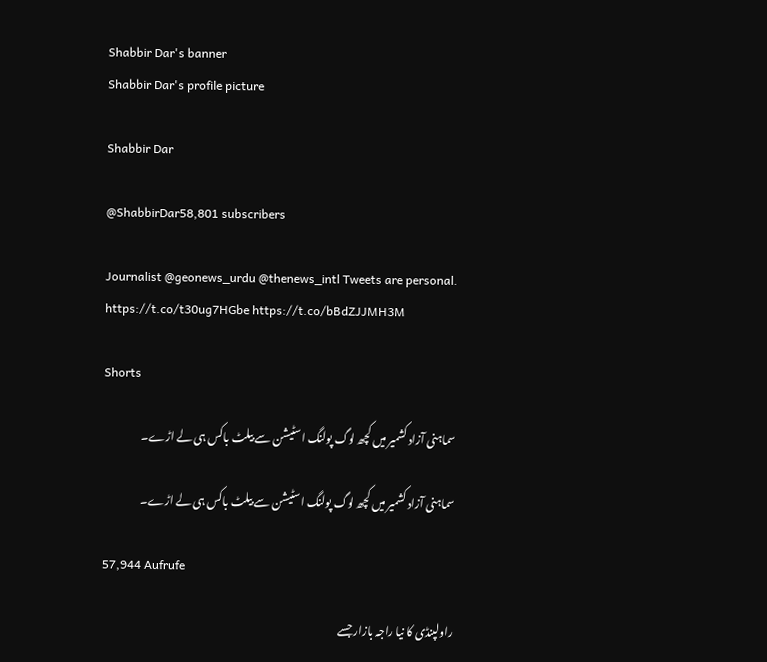Shabbir Dar's banner
Shabbir Dar's profile picture

Shabbir Dar

@ShabbirDar58,801 subscribers

Journalist @geonews_urdu @thenews_intl Tweets are personal. https://t.co/t30ug7HGbe https://t.co/bBdZJJMH3M

Shorts

سماہنی آزاد کشمیر میں کچھ لوگ پولنگ اسٹیشن سے بیلٹ باکس ہی لے اڑے۔

سماہنی آزاد کشمیر میں کچھ لوگ پولنگ اسٹیشن سے بیلٹ باکس ہی لے اڑے۔

57,944 Aufrufe

راولپنڈی کا نیا راجہ بازار جسے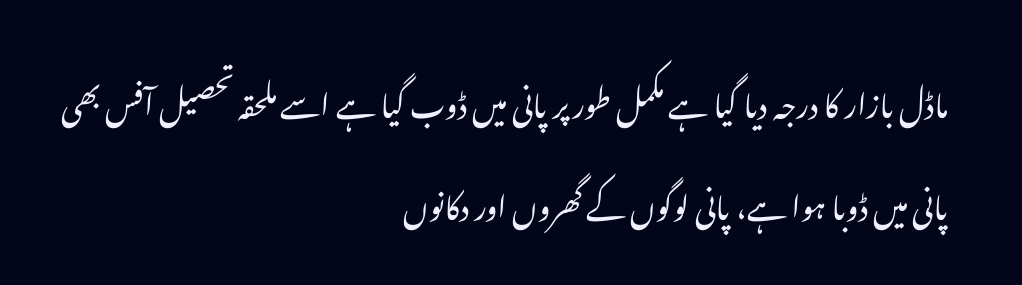ماڈل بازار کا درجہ دیا گیا ہے مکمل طور پر پانی میں ڈوب گیا ہے اسے ملحقہ تحصیل آفس بھی پانی میں ڈوبا ہوا ہے، پانی لوگوں کے گھروں اور دکانوں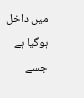میں داخل ہوگیا ہے جسے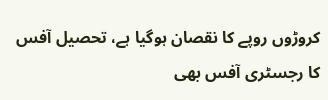کروڑوں روپے کا نقصان ہوگیا ہے، تحصیل آفس کا رجسٹری آفس بھی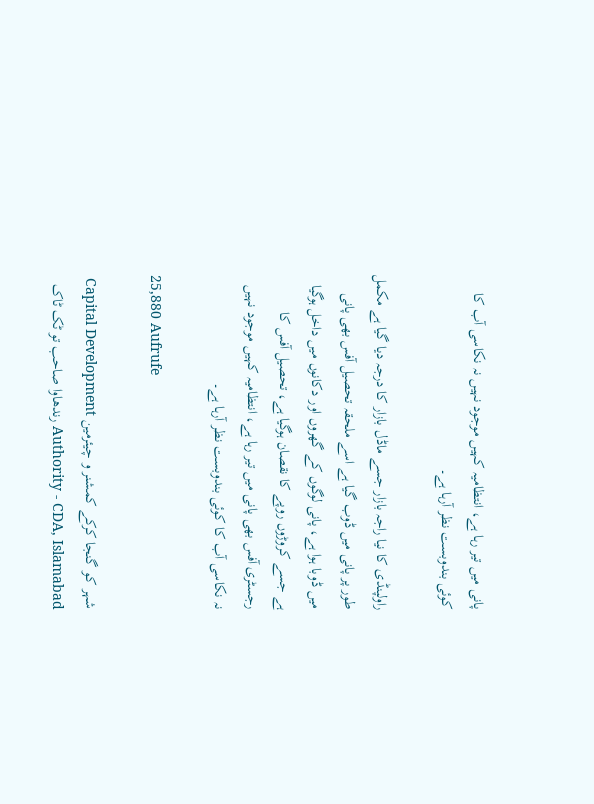پانی میں تیر رہا ہے، انتظامیہ کہیں موجود نہیں نہ نکاسی آب کا کوئی بندوبست نظر آرہا ہے۔

راولپنڈی کا نیا راجہ بازار جسے ماڈل بازار کا درجہ دیا گیا ہے مکمل طور پر پانی میں ڈوب گیا ہے اسے ملحقہ تحصیل آفس بھی پانی میں ڈوبا ہوا ہے، پانی لوگوں کے گھروں اور دکانوں میں داخل ہوگیا ہے جسے کروڑوں روپے کا نقصان ہوگیا ہے، تحصیل آفس کا رجسٹری آفس بھی پانی میں تیر رہا ہے، انتظامیہ کہیں موجود نہیں نہ نکاسی آب کا کوئی بندوبست نظر آرہا ہے۔

25,880 Aufrufe

شہر کو گنجا کرکے کمشنر و چیئرمین Capital Development Authority - CDA, Islamabad رندھاوا صاحب تو ٹک ٹاک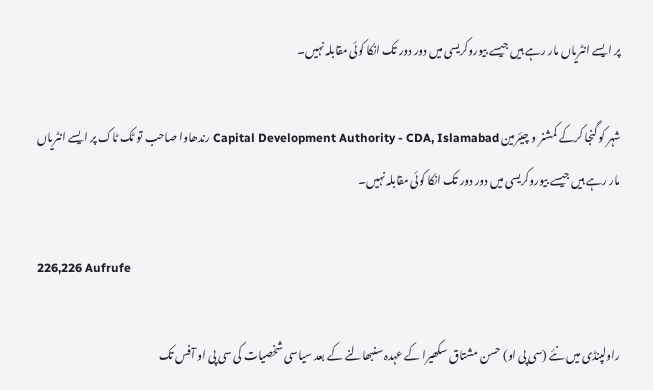پر ایسے انٹریاں مار رہے ہیں جیسے بیوروکریسی میں دور دور تک انکا کوئی مقابلہ نہیں۔

شہر کو گنجا کرکے کمشنر و چیئرمین Capital Development Authority - CDA, Islamabad رندھاوا صاحب تو ٹک ٹاک پر ایسے انٹریاں مار رہے ہیں جیسے بیوروکریسی میں دور دور تک انکا کوئی مقابلہ نہیں۔

226,226 Aufrufe

راولپنڈی میں نئے (سی پی او) حسن مشتاق سکھیرا کے عہدہ سنبھالنے کے بعد سیاسی شخصیات کی سی پی او آفس تک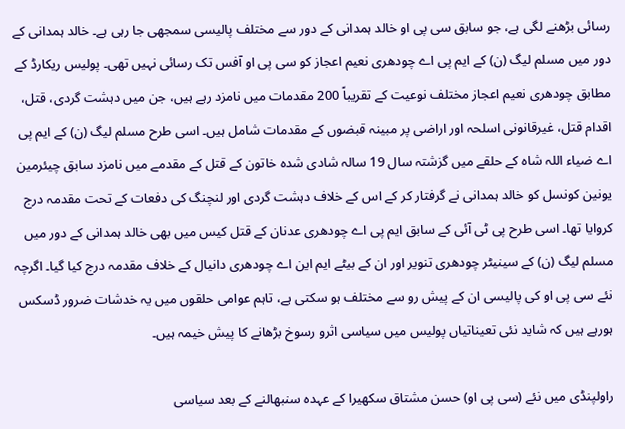رسائی بڑھنے لگی ہے، جو سابق سی پی او خالد ہمدانی کے دور سے مختلف پالیسی سمجھی جا رہی ہے۔ خالد ہمدانی کے دور میں مسلم لیگ (ن) کے ایم پی اے چودھری نعیم اعجاز کو سی پی او آفس تک رسائی نہیں تھی۔ پولیس ریکارڈ کے مطابق چودھری نعیم اعجاز مختلف نوعیت کے تقریباً 200 مقدمات میں نامزد رہے ہیں، جن میں دہشت گردی، قتل، اقدام قتل، غیرقانونی اسلحہ اور اراضی پر مبینہ قبضوں کے مقدمات شامل ہیں۔ اسی طرح مسلم لیگ (ن) کے ایم پی اے ضیاء اللہ شاہ کے حلقے میں گزشتہ سال 19 سالہ شادی شدہ خاتون کے قتل کے مقدمے میں نامزد سابق چیئرمین یونین کونسل کو خالد ہمدانی نے گرفتار کر کے اس کے خلاف دہشت گردی اور لنچنگ کی دفعات کے تحت مقدمہ درج کروایا تھا۔ اسی طرح پی ٹی آئی کے سابق ایم پی اے چودھری عدنان کے قتل کیس میں بھی خالد ہمدانی کے دور میں مسلم لیگ (ن) کے سینیٹر چودھری تنویر اور ان کے بیٹے ایم این اے چودھری دانیال کے خلاف مقدمہ درج کیا گیا۔ اگرچہ نئے سی پی او کی پالیسی ان کے پیش رو سے مختلف ہو سکتی ہے، تاہم عوامی حلقوں میں یہ خدشات ضرور ڈسکس ہورہے ہیں کہ شاید نئی تعیناتیاں پولیس میں سیاسی اثرو رسوخ بڑھانے کا پیش خیمہ ہیں۔

راولپنڈی میں نئے (سی پی او) حسن مشتاق سکھیرا کے عہدہ سنبھالنے کے بعد سیاسی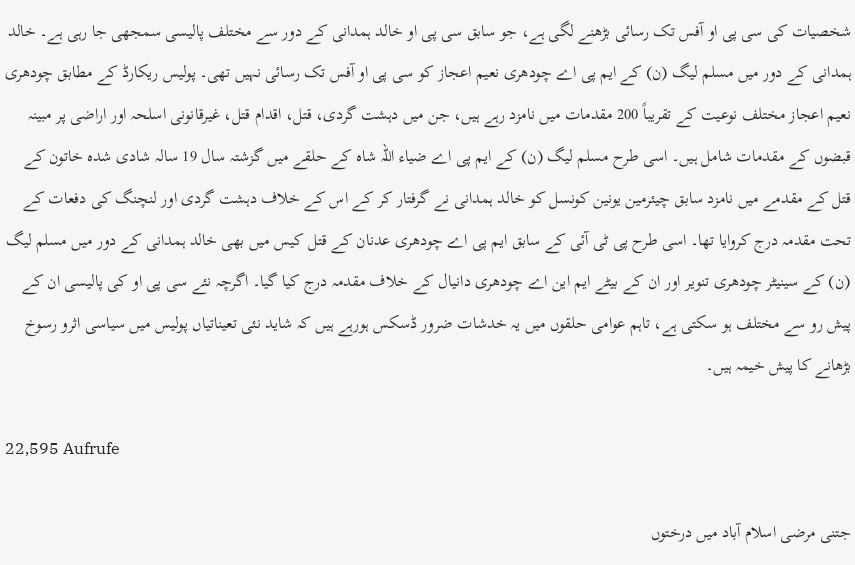شخصیات کی سی پی او آفس تک رسائی بڑھنے لگی ہے، جو سابق سی پی او خالد ہمدانی کے دور سے مختلف پالیسی سمجھی جا رہی ہے۔ خالد ہمدانی کے دور میں مسلم لیگ (ن) کے ایم پی اے چودھری نعیم اعجاز کو سی پی او آفس تک رسائی نہیں تھی۔ پولیس ریکارڈ کے مطابق چودھری نعیم اعجاز مختلف نوعیت کے تقریباً 200 مقدمات میں نامزد رہے ہیں، جن میں دہشت گردی، قتل، اقدام قتل، غیرقانونی اسلحہ اور اراضی پر مبینہ قبضوں کے مقدمات شامل ہیں۔ اسی طرح مسلم لیگ (ن) کے ایم پی اے ضیاء اللہ شاہ کے حلقے میں گزشتہ سال 19 سالہ شادی شدہ خاتون کے قتل کے مقدمے میں نامزد سابق چیئرمین یونین کونسل کو خالد ہمدانی نے گرفتار کر کے اس کے خلاف دہشت گردی اور لنچنگ کی دفعات کے تحت مقدمہ درج کروایا تھا۔ اسی طرح پی ٹی آئی کے سابق ایم پی اے چودھری عدنان کے قتل کیس میں بھی خالد ہمدانی کے دور میں مسلم لیگ (ن) کے سینیٹر چودھری تنویر اور ان کے بیٹے ایم این اے چودھری دانیال کے خلاف مقدمہ درج کیا گیا۔ اگرچہ نئے سی پی او کی پالیسی ان کے پیش رو سے مختلف ہو سکتی ہے، تاہم عوامی حلقوں میں یہ خدشات ضرور ڈسکس ہورہے ہیں کہ شاید نئی تعیناتیاں پولیس میں سیاسی اثرو رسوخ بڑھانے کا پیش خیمہ ہیں۔

22,595 Aufrufe

جتنی مرضی اسلام آباد میں درختوں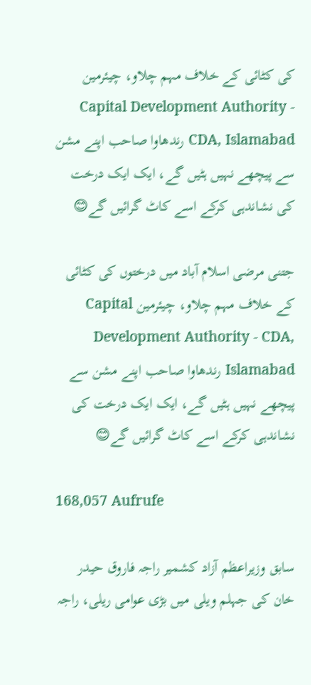کی کٹائی کے خلاف مہم چلاو، چیئرمین Capital Development Authority - CDA, Islamabad رندھاوا صاحب اپنے مشن سے پیچھے نہیں ہٹیں گے، ایک ایک درخت کی نشاندہی کرکے اسے کاٹ گرائیں گے😊

جتنی مرضی اسلام آباد میں درختوں کی کٹائی کے خلاف مہم چلاو، چیئرمین Capital Development Authority - CDA, Islamabad رندھاوا صاحب اپنے مشن سے پیچھے نہیں ہٹیں گے، ایک ایک درخت کی نشاندہی کرکے اسے کاٹ گرائیں گے😊

168,057 Aufrufe

سابق وزیراعظم آزاد کشمیر راجہ فاروق حیدر خان کی جہلم ویلی میں بڑی عوامی ریلی، راجہ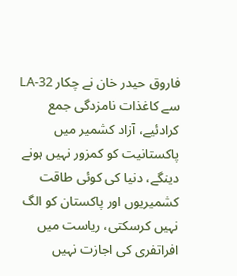فاروق حیدر خان نے چکار LA-32 سے کاغذات نامزدگی جمع کرادئیے، آزاد کشمیر میں پاکستانیت کو کمزور نہیں ہونے دینگے، دنیا کی کوئی طاقت کشمیریوں اور پاکستان کو الگ نہیں کرسکتی، ریاست میں افراتفری کی اجازت نہیں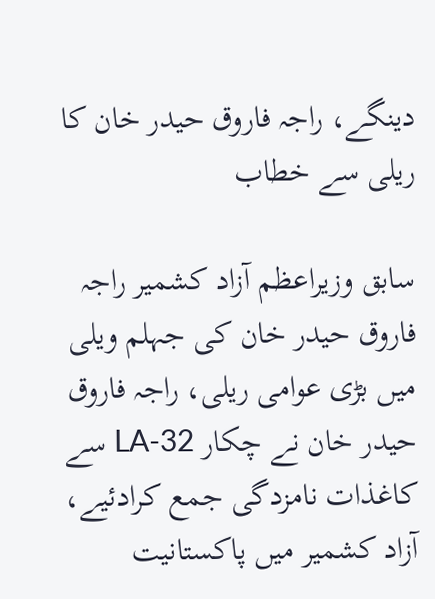دینگے، راجہ فاروق حیدر خان کا ریلی سے خطاب

سابق وزیراعظم آزاد کشمیر راجہ فاروق حیدر خان کی جہلم ویلی میں بڑی عوامی ریلی، راجہ فاروق حیدر خان نے چکار LA-32 سے کاغذات نامزدگی جمع کرادئیے، آزاد کشمیر میں پاکستانیت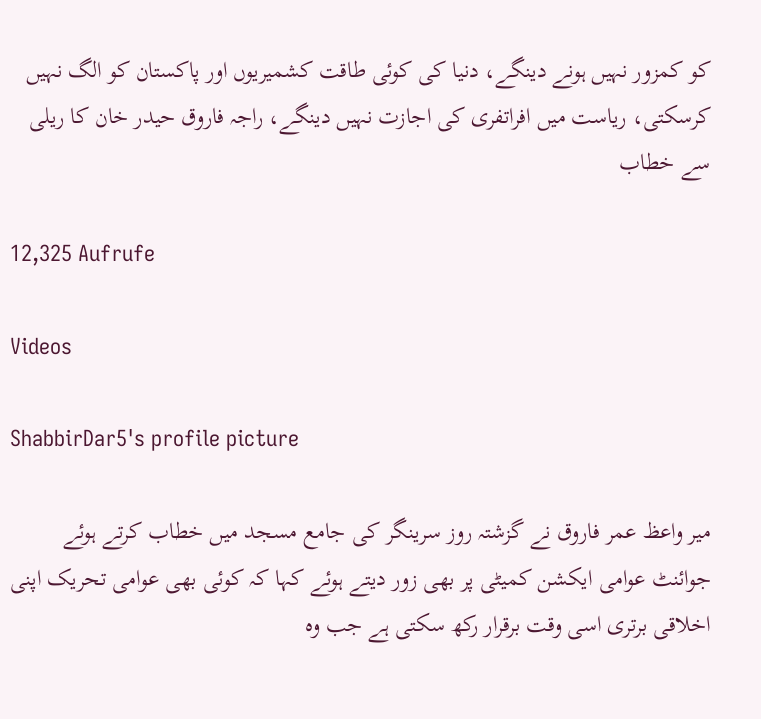کو کمزور نہیں ہونے دینگے، دنیا کی کوئی طاقت کشمیریوں اور پاکستان کو الگ نہیں کرسکتی، ریاست میں افراتفری کی اجازت نہیں دینگے، راجہ فاروق حیدر خان کا ریلی سے خطاب

12,325 Aufrufe

Videos

ShabbirDar5's profile picture

میر واعظ عمر فاروق نے گزشتہ روز سرینگر کی جامع مسجد میں خطاب کرتے ہوئے جوائنٹ عوامی ایکشن کمیٹی پر بھی زور دیتے ہوئے کہا کہ کوئی بھی عوامی تحریک اپنی اخلاقی برتری اسی وقت برقرار رکھ سکتی ہے جب وہ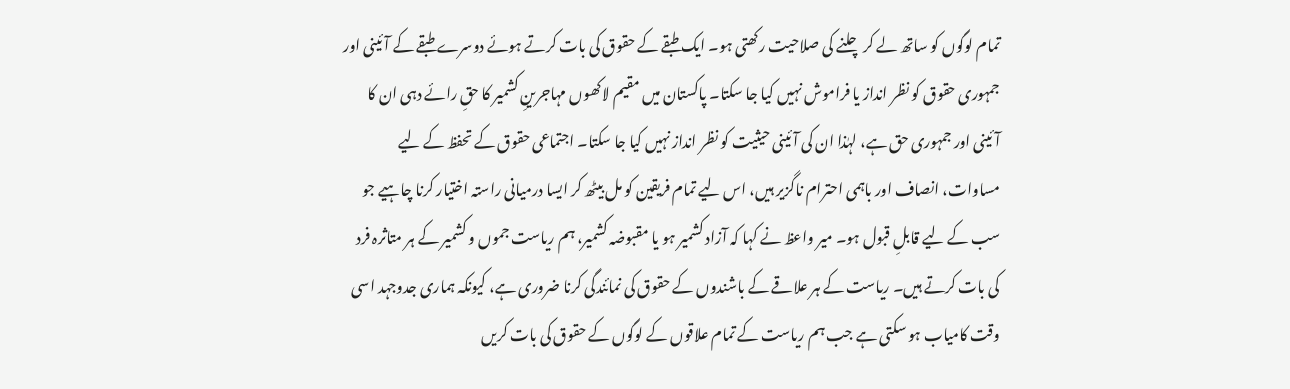تمام لوگوں کو ساتھ لے کر چلنے کی صلاحیت رکھتی ہو۔ ایک طبقے کے حقوق کی بات کرتے ہوئے دوسرے طبقے کے آئینی اور جمہوری حقوق کو نظر انداز یا فراموش نہیں کیا جا سکتا۔ پاکستان میں مقیم لاکھوں مہاجرینِ کشمیر کا حقِ رائے دہی ان کا آئینی اور جمہوری حق ہے، لہٰذا ان کی آئینی حیثیت کو نظر انداز نہیں کیا جا سکتا۔ اجتماعی حقوق کے تحفظ کے لیے مساوات، انصاف اور باہمی احترام ناگزیر ہیں، اس لیے تمام فریقین کو مل بیٹھ کر ایسا درمیانی راستہ اختیار کرنا چاہیے جو سب کے لیے قابلِ قبول ہو۔ میر واعظ نے کہا کہ آزاد کشمیر ہو یا مقبوضہ کشمیر، ہم ریاست جموں و کشمیر کے ہر متاثرہ فرد کی بات کرتے ہیں۔ ریاست کے ہر علاقے کے باشندوں کے حقوق کی نمائندگی کرنا ضروری ہے، کیونکہ ہماری جدوجہد اسی وقت کامیاب ہو سکتی ہے جب ہم ریاست کے تمام علاقوں کے لوگوں کے حقوق کی بات کریں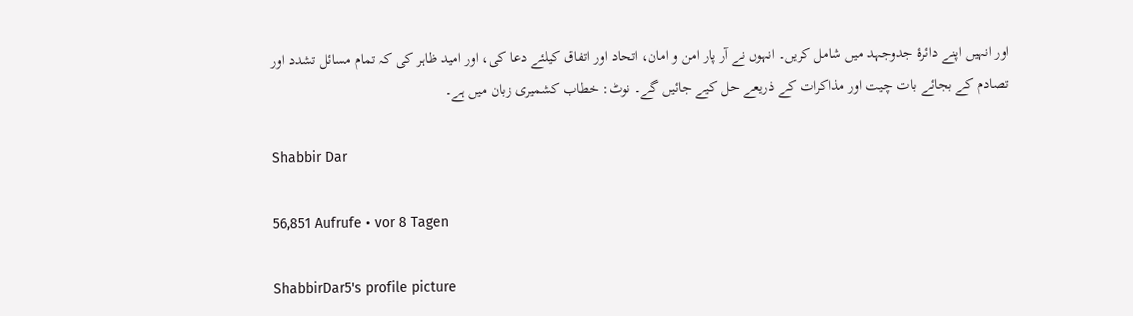اور انہیں اپنے دائرۂ جدوجہد میں شامل کریں۔ انہوں نے آر پار امن و امان، اتحاد اور اتفاق کیلئے دعا کی، اور امید ظاہر کی کہ تمام مسائل تشدد اور تصادم کے بجائے بات چیت اور مذاکرات کے ذریعے حل کیے جائیں گے۔ نوٹ: خطاب کشمیری زبان میں ہے۔

Shabbir Dar

56,851 Aufrufe • vor 8 Tagen

ShabbirDar5's profile picture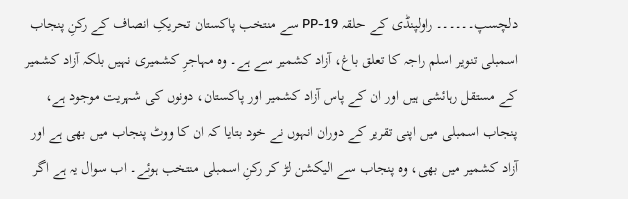دلچسپ۔۔۔۔۔۔ راولپنڈی کے حلقہ PP-19 سے منتخب پاکستان تحریکِ انصاف کے رکنِ پنجاب اسمبلی تنویر اسلم راجہ کا تعلق باغ، آزاد کشمیر سے ہے۔ وہ مہاجرِ کشمیری نہیں بلکہ آزاد کشمیر کے مستقل رہائشی ہیں اور ان کے پاس آزاد کشمیر اور پاکستان، دونوں کی شہریت موجود ہے، پنجاب اسمبلی میں اپنی تقریر کے دوران انہوں نے خود بتایا کہ ان کا ووٹ پنجاب میں بھی ہے اور آزاد کشمیر میں بھی، وہ پنجاب سے الیکشن لڑ کر رکنِ اسمبلی منتخب ہوئے۔ اب سوال یہ ہے اگر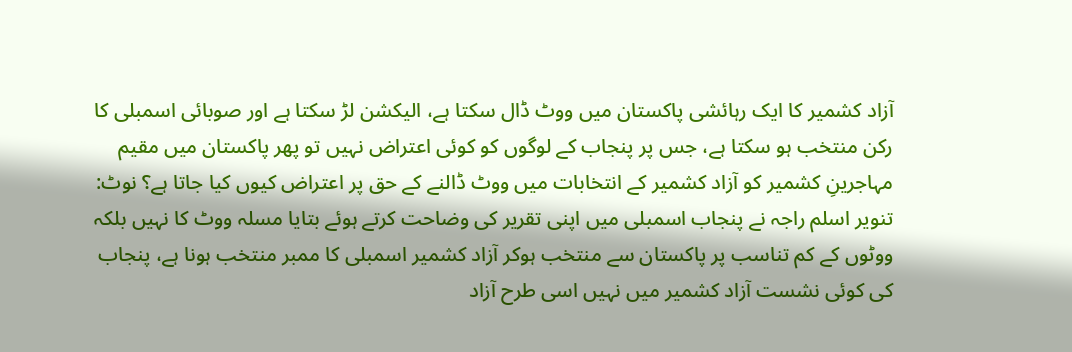آزاد کشمیر کا ایک رہائشی پاکستان میں ووٹ ڈال سکتا ہے، الیکشن لڑ سکتا ہے اور صوبائی اسمبلی کا رکن منتخب ہو سکتا ہے، جس پر پنجاب کے لوگوں کو کوئی اعتراض نہیں تو پھر پاکستان میں مقیم مہاجرینِ کشمیر کو آزاد کشمیر کے انتخابات میں ووٹ ڈالنے کے حق پر اعتراض کیوں کیا جاتا ہے؟ نوٹ: تنویر اسلم راجہ نے پنجاب اسمبلی میں اپنی تقریر کی وضاحت کرتے ہوئے بتایا مسلہ ووٹ کا نہیں بلکہ ووٹوں کے کم تناسب پر پاکستان سے منتخب ہوکر آزاد کشمیر اسمبلی کا ممبر منتخب ہونا ہے، پنجاب کی کوئی نشست آزاد کشمیر میں نہیں اسی طرح آزاد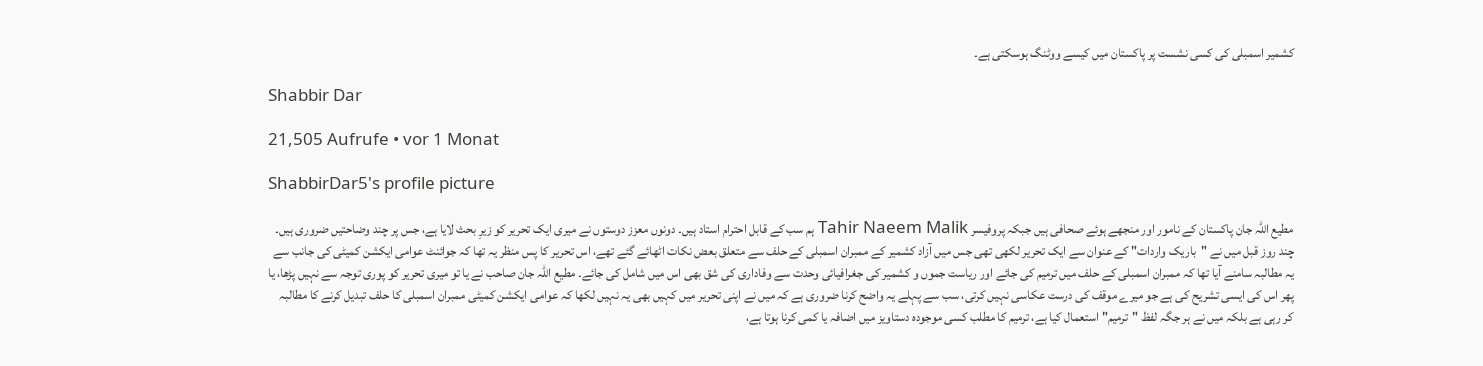کشمیر اسمبلی کی کسی نشست پر پاکستان میں کیسے ووٹنگ ہوسکتی ہے۔

Shabbir Dar

21,505 Aufrufe • vor 1 Monat

ShabbirDar5's profile picture

مطیع اللہ جان پاکستان کے نامور اور منجھے ہوئے صحافی ہیں جبکہ پروفیسر Tahir Naeem Malik ہم سب کے قابل احترام استاد ہیں۔ دونوں معزز دوستوں نے میری ایک تحریر کو زیرِ بحث لایا ہے، جس پر چند وضاحتیں ضروری ہیں۔ چند روز قبل میں نے "باریک واردات" کے عنوان سے ایک تحریر لکھی تھی جس میں آزاد کشمیر کے ممبران اسمبلی کے حلف سے متعلق بعض نکات اٹھائے گئے تھے، اس تحریر کا پس منظر یہ تھا کہ جوائنٹ عوامی ایکشن کمیٹی کی جانب سے یہ مطالبہ سامنے آیا تھا کہ ممبران اسمبلی کے حلف میں ترمیم کی جائے اور ریاست جموں و کشمیر کی جغرافیائی وحدت سے وفاداری کی شق بھی اس میں شامل کی جائے۔ مطیع اللہ جان صاحب نے یا تو میری تحریر کو پوری توجہ سے نہیں پڑھا، یا پھر اس کی ایسی تشریح کی ہے جو میرے موقف کی درست عکاسی نہیں کرتی، سب سے پہلے یہ واضح کرنا ضروری ہے کہ میں نے اپنی تحریر میں کہیں بھی یہ نہیں لکھا کہ عوامی ایکشن کمیٹی ممبران اسمبلی کا حلف تبدیل کرنے کا مطالبہ کر رہی ہے بلکہ میں نے ہر جگہ لفظ "ترمیم" استعمال کیا ہے، ترمیم کا مطلب کسی موجودہ دستاویز میں اضافہ یا کمی کرنا ہوتا ہے،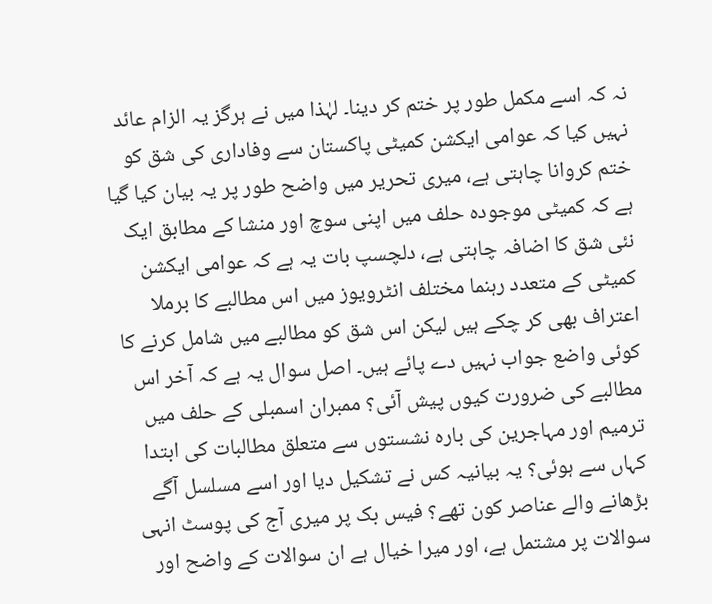نہ کہ اسے مکمل طور پر ختم کر دینا۔ لہٰذا میں نے ہرگز یہ الزام عائد نہیں کیا کہ عوامی ایکشن کمیٹی پاکستان سے وفاداری کی شق کو ختم کروانا چاہتی ہے، میری تحریر میں واضح طور پر یہ بیان کیا گیا ہے کہ کمیٹی موجودہ حلف میں اپنی سوچ اور منشا کے مطابق ایک نئی شق کا اضافہ چاہتی ہے، دلچسپ بات یہ ہے کہ عوامی ایکشن کمیٹی کے متعدد رہنما مختلف انٹرویوز میں اس مطالبے کا برملا اعتراف بھی کر چکے ہیں لیکن اس شق کو مطالبے میں شامل کرنے کا کوئی واضع جواب نہیں دے پائے ہیں۔ اصل سوال یہ ہے کہ آخر اس مطالبے کی ضرورت کیوں پیش آئی؟ ممبران اسمبلی کے حلف میں ترمیم اور مہاجرین کی بارہ نشستوں سے متعلق مطالبات کی ابتدا کہاں سے ہوئی؟ یہ بیانیہ کس نے تشکیل دیا اور اسے مسلسل آگے بڑھانے والے عناصر کون تھے؟ فیس بک پر میری آج کی پوسٹ انہی سوالات پر مشتمل ہے، اور میرا خیال ہے ان سوالات کے واضح اور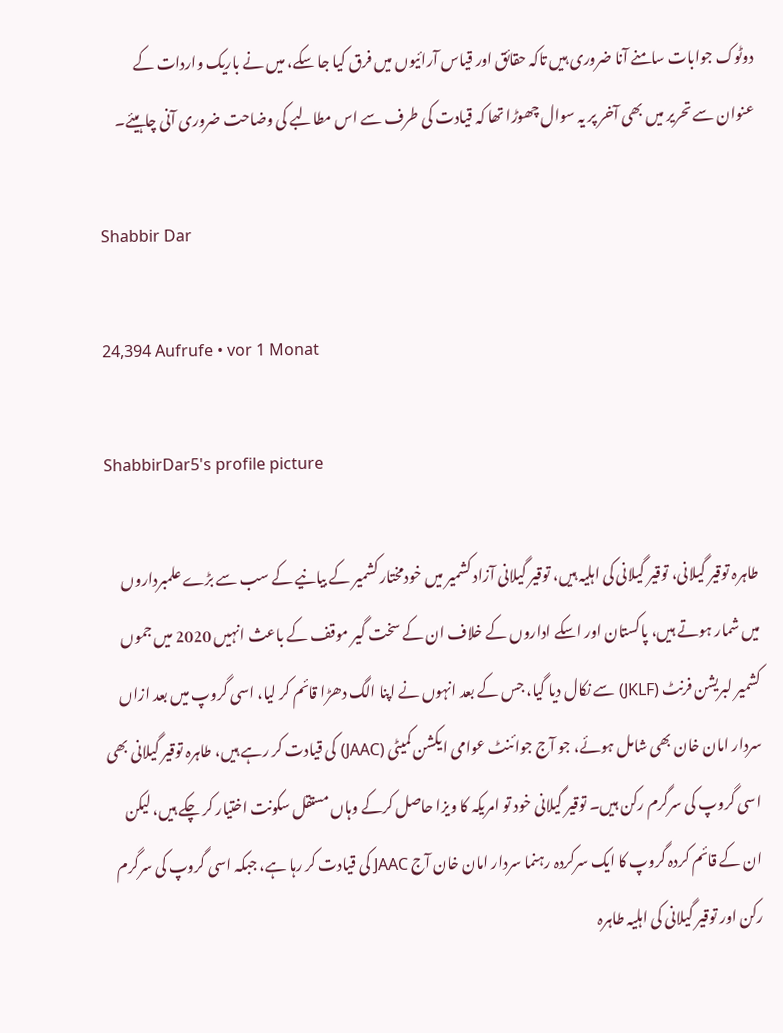دوٹوک جوابات سامنے آنا ضروری ہیں تاکہ حقائق اور قیاس آرائیوں میں فرق کیا جا سکے، میں نے باریک واردات کے عنوان سے تحریر میں بھی آخر پر یہ سوال چھوڑا تھا کہ قیادت کی طرف سے اس مطالبے کی وضاحت ضروری آنی چاہیئے۔

Shabbir Dar

24,394 Aufrufe • vor 1 Monat

ShabbirDar5's profile picture

طاہرہ توقیر گیلانی، توقیر گیلانی کی اہلیہ ہیں، توقیر گیلانی آزاد کشمیر میں خودمختار کشمیر کے بیانیے کے سب سے بڑے علمبرداروں میں شمار ہوتے ہیں، پاکستان اور اسکے اداروں کے خلاف ان کے سخت گیر موقف کے باعث انہیں 2020 میں جموں کشمیر لبریشن فرنٹ (JKLF) سے نکال دیا گیا، جس کے بعد انہوں نے اپنا الگ دھڑا قائم کر لیا، اسی گروپ میں بعد ازاں سردار امان خان بھی شامل ہوئے، جو آج جوائنٹ عوامی ایکشن کمیٹی (JAAC) کی قیادت کر رہے ہیں، طاہرہ توقیر گیلانی بھی اسی گروپ کی سرگرم رکن ہیں۔ توقیر گیلانی خود تو امریکہ کا ویزا حاصل کرکے وہاں مستقل سکونت اختیار کر چکے ہیں، لیکن ان کے قائم کردہ گروپ کا ایک سرکردہ رہنما سردار امان خان آج JAAC کی قیادت کر رہا ہے، جبکہ اسی گروپ کی سرگرم رکن اور توقیر گیلانی کی اہلیہ طاہرہ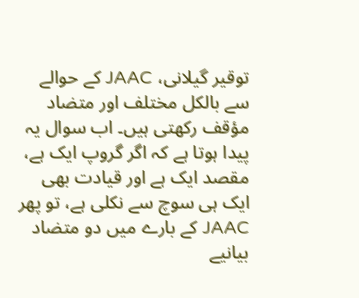توقیر گیلانی، JAAC کے حوالے سے بالکل مختلف اور متضاد مؤقف رکھتی ہیں۔ اب سوال یہ پیدا ہوتا ہے کہ اگر گروپ ایک ہے، مقصد ایک ہے اور قیادت بھی ایک ہی سوچ سے نکلی ہے، تو پھر JAAC کے بارے میں دو متضاد بیانیے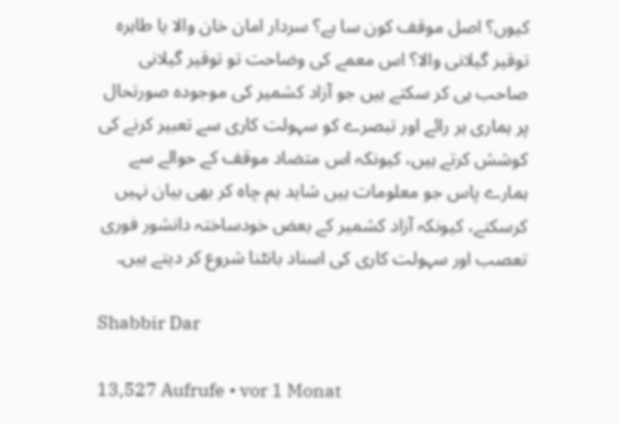کیوں؟ اصل موقف کون سا ہے؟ سردار امان خان والا یا طاہرہ توقیر گیلانی والا؟ اس معمے کی وضاحت تو توقیر گیلانی صاحب ہی کر سکتے ہیں جو آزاد کشمیر کی موجودہ صورتحال پر ہماری ہر رائے اور تبصرے کو سہولت کاری سے تعبیر کرنے کی کوشش کرتے ہیں، کیونکہ اس متضاد موقف کے حوالے سے ہمارے پاس جو معلومات ہیں شاید ہم چاہ کر بھی بیان نہیں کرسکتے، کیونکہ آزاد کشمیر کے بعض خودساختہ دانشور فوری تعصب اور سہولت کاری کی اسناد بانٹنا شروع کر دیتے ہیں۔

Shabbir Dar

13,527 Aufrufe • vor 1 Monat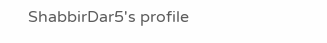ShabbirDar5's profile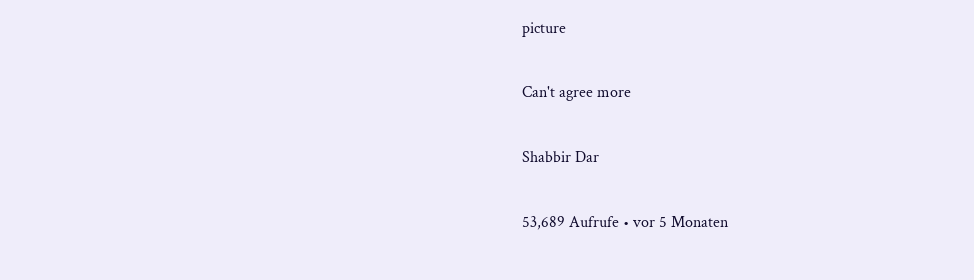picture

Can't agree more

Shabbir Dar

53,689 Aufrufe • vor 5 Monaten